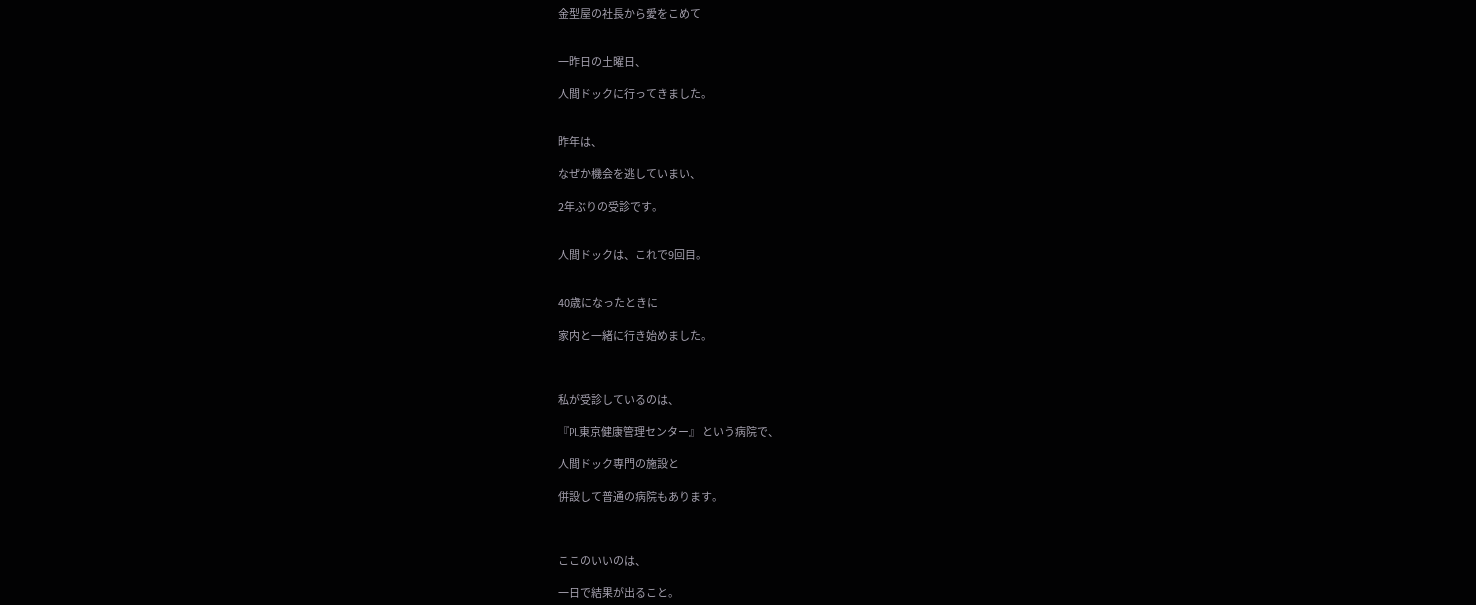金型屋の社長から愛をこめて


一昨日の土曜日、

人間ドックに行ってきました。


昨年は、

なぜか機会を逃していまい、

2年ぶりの受診です。


人間ドックは、これで9回目。


40歳になったときに

家内と一緒に行き始めました。



私が受診しているのは、

『PL東京健康管理センター』 という病院で、

人間ドック専門の施設と

併設して普通の病院もあります。



ここのいいのは、

一日で結果が出ること。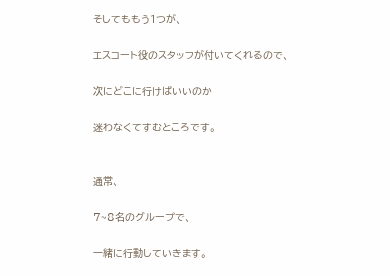そしてももう1つが、

エスコート役のスタッフが付いてくれるので、

次にどこに行けばいいのか

迷わなくてすむところです。


通常、

7~8名のグループで、

一緒に行動していきます。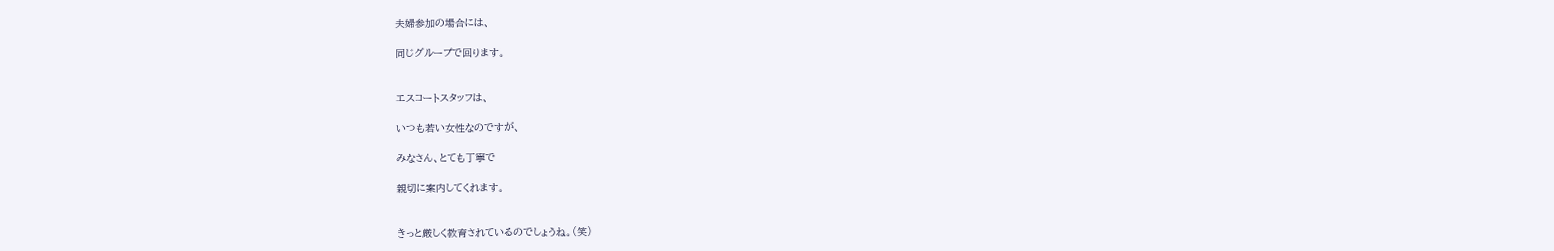夫婦参加の場合には、

同じグループで回ります。


エスコートスタッフは、

いつも若い女性なのですが、

みなさん、とても丁寧で

親切に案内してくれます。


きっと厳しく教育されているのでしょうね。(笑)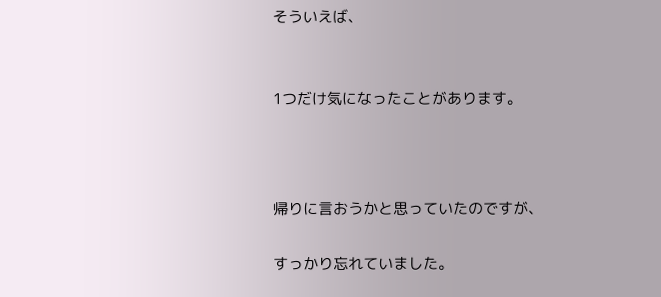そういえば、


1つだけ気になったことがあります。



帰りに言おうかと思っていたのですが、

すっかり忘れていました。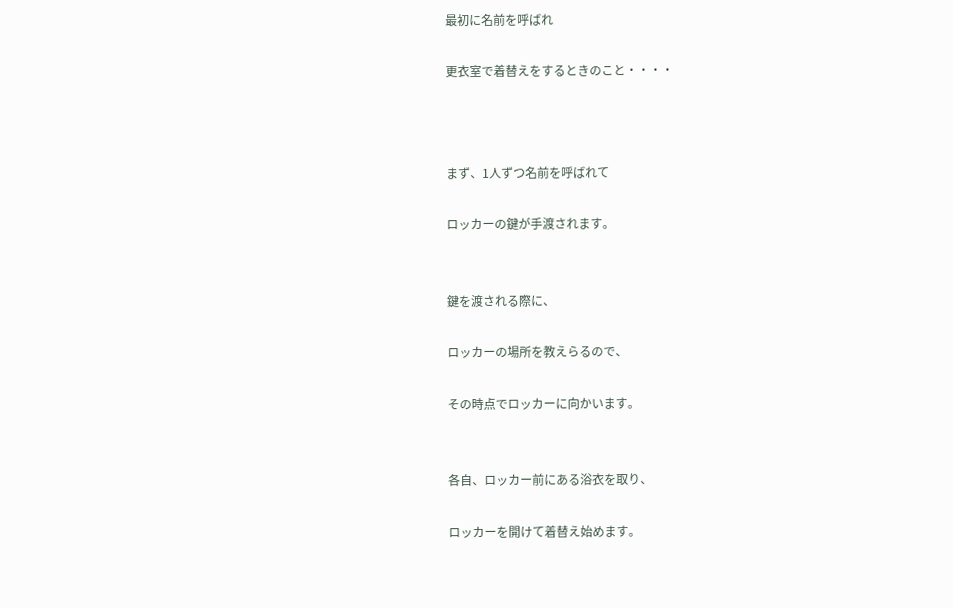最初に名前を呼ばれ

更衣室で着替えをするときのこと・・・・



まず、1人ずつ名前を呼ばれて

ロッカーの鍵が手渡されます。


鍵を渡される際に、

ロッカーの場所を教えらるので、

その時点でロッカーに向かいます。


各自、ロッカー前にある浴衣を取り、

ロッカーを開けて着替え始めます。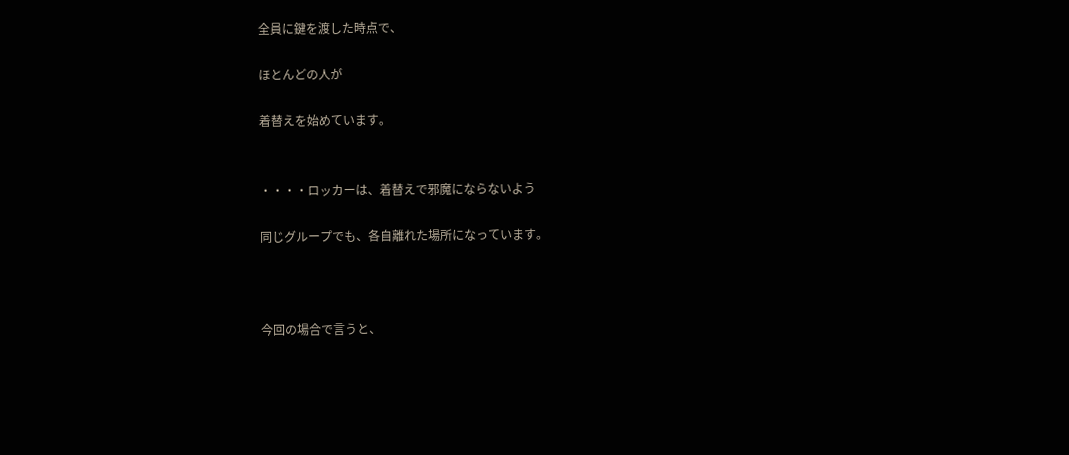全員に鍵を渡した時点で、

ほとんどの人が

着替えを始めています。


・・・・ロッカーは、着替えで邪魔にならないよう

同じグループでも、各自離れた場所になっています。



今回の場合で言うと、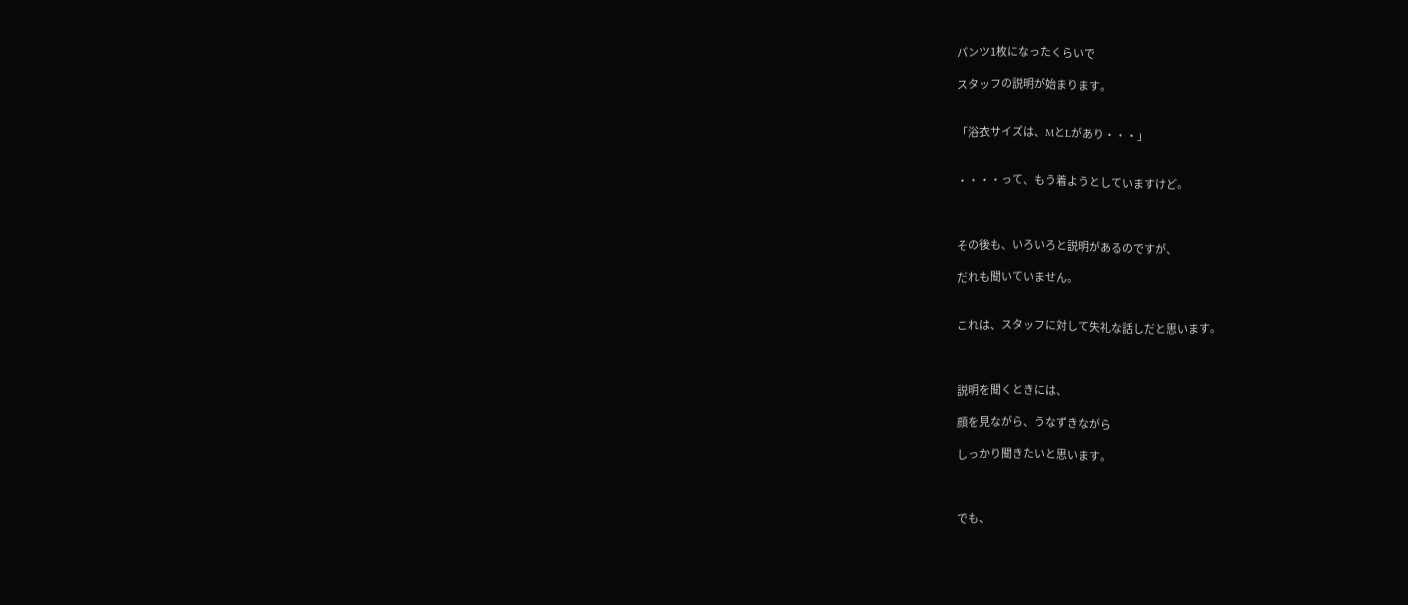パンツ1枚になったくらいで

スタッフの説明が始まります。


「浴衣サイズは、MとLがあり・・・」


・・・・って、もう着ようとしていますけど。



その後も、いろいろと説明があるのですが、

だれも聞いていません。


これは、スタッフに対して失礼な話しだと思います。



説明を聞くときには、

顔を見ながら、うなずきながら

しっかり聞きたいと思います。



でも、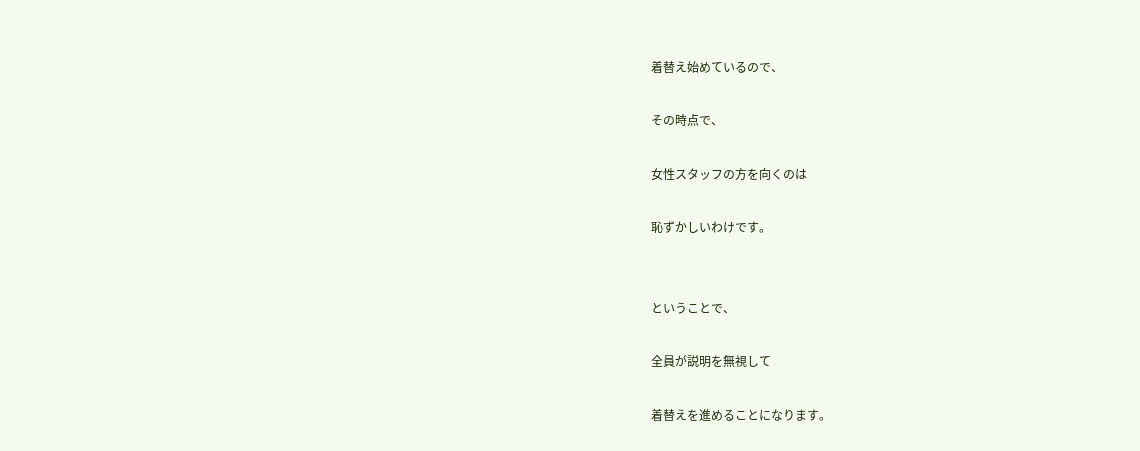着替え始めているので、

その時点で、

女性スタッフの方を向くのは

恥ずかしいわけです。


ということで、

全員が説明を無視して

着替えを進めることになります。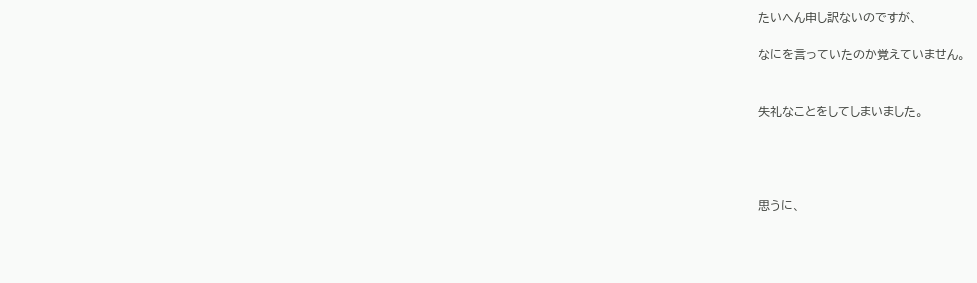たいへん申し訳ないのですが、

なにを言っていたのか覚えていません。


失礼なことをしてしまいました。




思うに、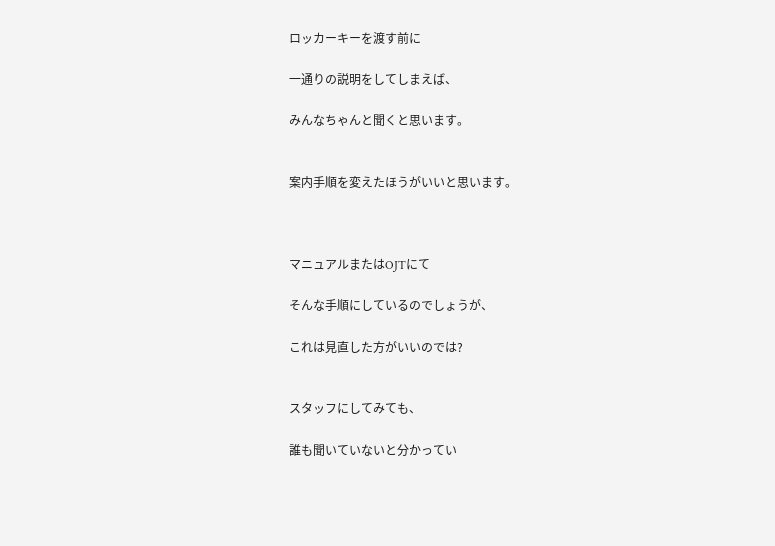ロッカーキーを渡す前に

一通りの説明をしてしまえば、

みんなちゃんと聞くと思います。


案内手順を変えたほうがいいと思います。



マニュアルまたはOJTにて

そんな手順にしているのでしょうが、

これは見直した方がいいのでは?


スタッフにしてみても、

誰も聞いていないと分かってい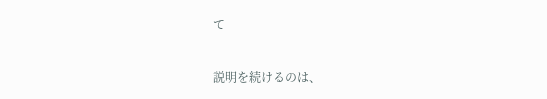て

説明を続けるのは、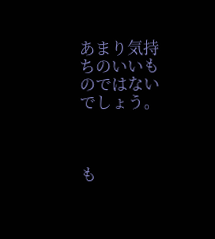あまり気持ちのいいものではないでしょう。



も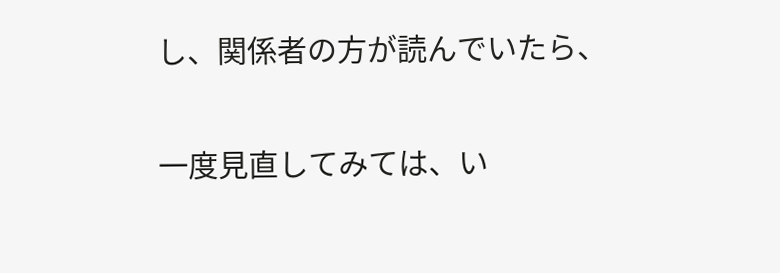し、関係者の方が読んでいたら、

一度見直してみては、い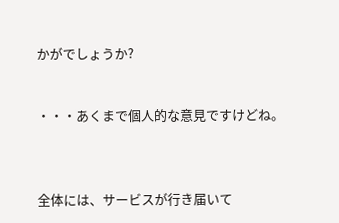かがでしょうか?


・・・あくまで個人的な意見ですけどね。



全体には、サービスが行き届いて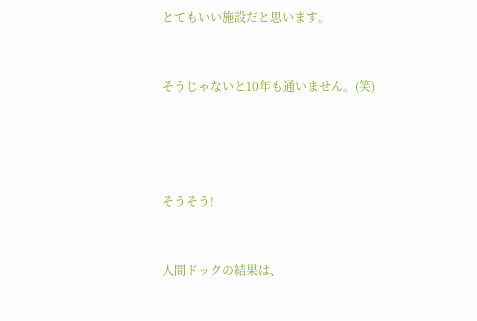とてもいい施設だと思います。


そうじゃないと10年も通いません。(笑)




そうそう!


人間ドックの結果は、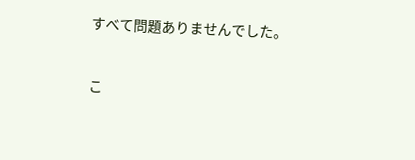すべて問題ありませんでした。


こ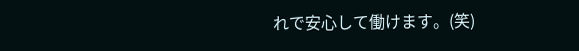れで安心して働けます。(笑)